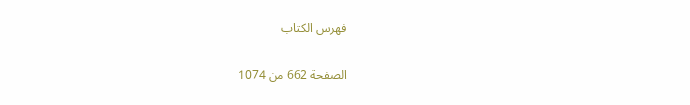فهرس الكتاب

الصفحة 662 من 1074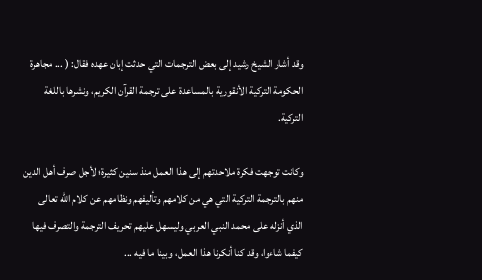وقد أشار الشيخ رشيد إلى بعض الترجمات التي حدثت إبان عهده فقال: ( ... مجاهرة الحكومة التركية الأنقورية بالمساعدة على ترجمة القرآن الكريم، ونشرها باللغة التركية.

وكانت توجهت فكرة ملاحدتهم إلى هذا العمل منذ سنين كثيرة؛ لأجل صرف أهل الدين منهم بالترجمة التركية التي هي من كلامهم وتأليفهم ونظامهم عن كلام الله تعالى الذي أنزله على محمد النبي العربي وليسهل عليهم تحريف الترجمة والتصرف فيها كيفما شاءوا، وقد كنا أنكرنا هذا العمل، وبينا ما فيه ...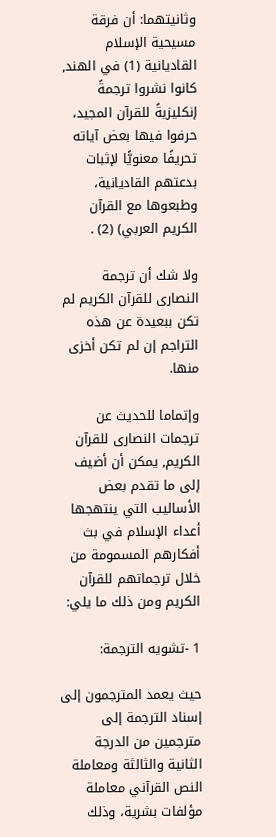وثانيتهما: أن فرقة مسيحية الإسلام القاديانية (1) في الهند, كانوا نشروا ترجمةً إنكليزيةً للقرآن المجيد، حرفوا فيها بعض آياته تحريفًا معنويًّا لإثبات بدعتهم القاديانية، وطبعوها مع القرآن الكريم العربي) (2) .

ولا شك أن ترجمة النصارى للقرآن الكريم لم تكن ببعيدة عن هذه التراجم إن لم تكن أخزى منها.

وإتماما للحديث عن ترجمات النصارى للقرآن الكريم, يمكن أن أضيف إلى ما تقدم بعض الأساليب التي ينتهجها أعداء الإسلام في بث أفكارهم المسمومة من خلال ترجماتهم للقرآن الكريم ومن ذلك ما يلي:

1 -تشويه الترجمة:

حيث يعمد المترجمون إلى إسناد الترجمة إلى مترجمين من الدرجة الثانية والثالثة ومعاملة النص القرآني معاملة مؤلفات بشرية، وذلك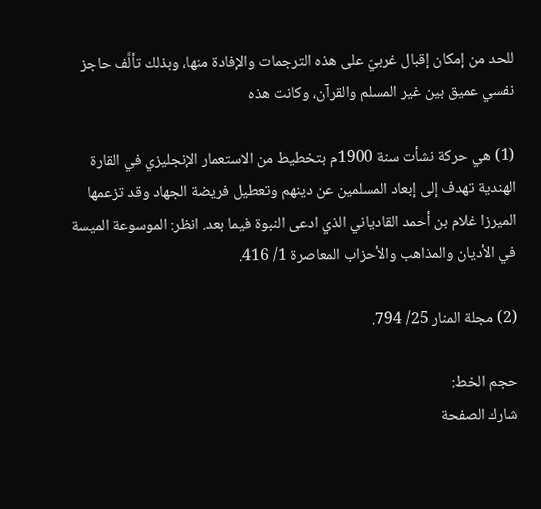للحد من إمكان إقبال غربيّ على هذه الترجمات والإفادة منها، وبذلك تألَّف حاجز نفسي عميق بين غير المسلم والقرآن، وكانت هذه

(1) هي حركة نشأت سنة 1900م بتخطيط من الاستعمار الإنجليزي في القارة الهندية تهدف إلى إبعاد المسلمين عن دينهم وتعطيل فريضة الجهاد وقد تزعمها الميرزا غلام بن أحمد القادياني الذي ادعى النبوة فيما بعد. انظر: الموسوعة الميسة في الأديان والمذاهب والأحزاب المعاصرة 1/ 416.

(2) مجلة المنار 25/ 794.

حجم الخط:
شارك الصفحة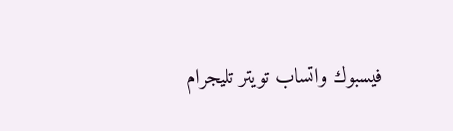فيسبوك واتساب تويتر تليجرام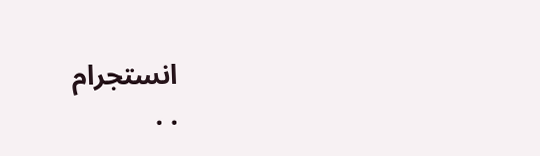انستجرام
. .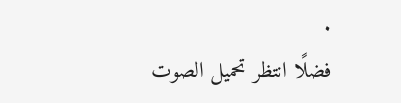.
فضلًا انتظر تحميل الصوت